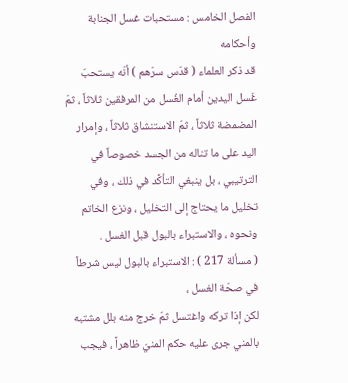الفصل الخامس : مستحبات غسل الجنابة وأحكامه
قد ذكر العلماء ( قدّس سرّهم ) أنّه يستحبّ غَسل اليدين أمام الغُسل من المرفقين ثلاثاً ، ثمّ المضمضة ثلاثاً ، ثمّ الاستنشاق ثلاثاً ، وإمرار اليد على ما تناله من الجسد خصوصاً في الترتيبي ، بل ينبغي التأكَّد في ذلك ، وفي تخليل ما يحتاج إلى التخليل ، ونزع الخاتم ونحوه ، والاستبراء بالبول قبل الغسل .
( مسألة 217 ) : الاستبراء بالبول ليس شرطاً في صحّة الغسل ،
لكن إذا تركه واغتسل ثمّ خرج منه بلل مشتبه بالمني جرى عليه حكم المنيّ ظاهراً ، فيجب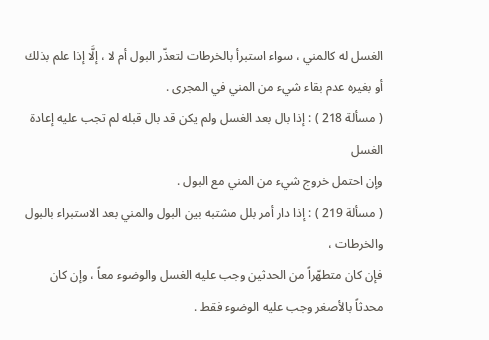الغسل له كالمني ، سواء استبرأ بالخرطات لتعذّر البول أم لا ، إلَّا إذا علم بذلك أو بغيره عدم بقاء شيء من المني في المجرى .
( مسألة 218 ) : إذا بال بعد الغسل ولم يكن قد بال قبله لم تجب عليه إعادة الغسل
وإن احتمل خروج شيء من المني مع البول .
( مسألة 219 ) : إذا دار أمر بلل مشتبه بين البول والمني بعد الاستبراء بالبول والخرطات ،
فإن كان متطهّراً من الحدثين وجب عليه الغسل والوضوء معاً ، وإن كان محدثاً بالأصغر وجب عليه الوضوء فقط .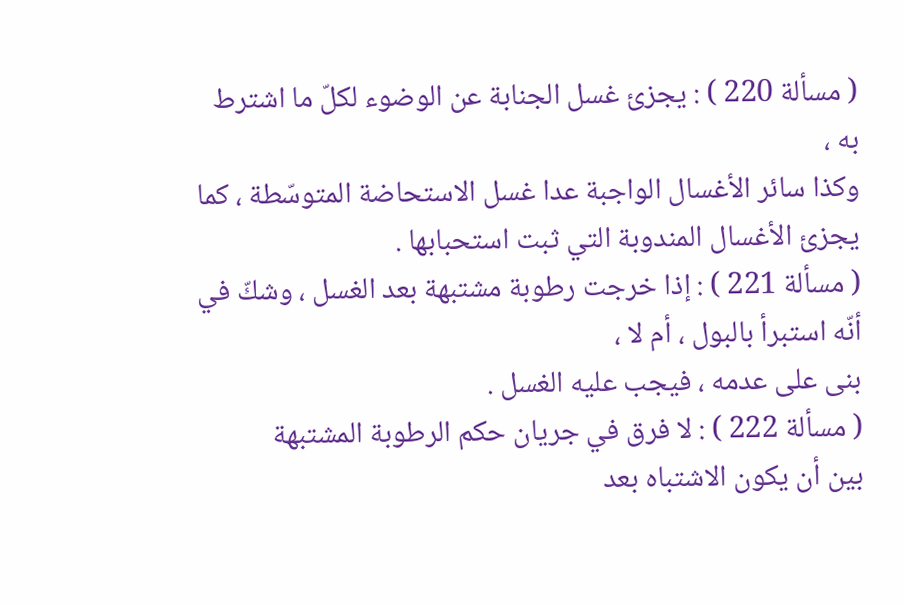( مسألة 220 ) : يجزئ غسل الجنابة عن الوضوء لكلّ ما اشترط به ،
وكذا سائر الأغسال الواجبة عدا غسل الاستحاضة المتوسّطة ، كما يجزئ الأغسال المندوبة التي ثبت استحبابها .
( مسألة 221 ) : إذا خرجت رطوبة مشتبهة بعد الغسل ، وشكّ في أنّه استبرأ بالبول ، أم لا ،
بنى على عدمه ، فيجب عليه الغسل .
( مسألة 222 ) : لا فرق في جريان حكم الرطوبة المشتبهة
بين أن يكون الاشتباه بعد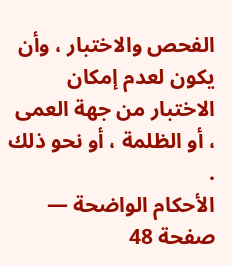الفحص والاختبار ، وأن يكون لعدم إمكان الاختبار من جهة العمى ، أو الظلمة ، أو نحو ذلك .
الأحكام الواضحة — صفحة 48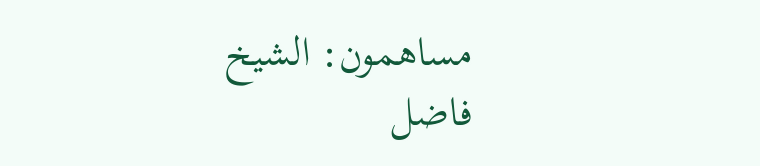مساهمون: الشيخ فاضل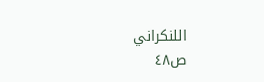اللنكراني
ص٤٨